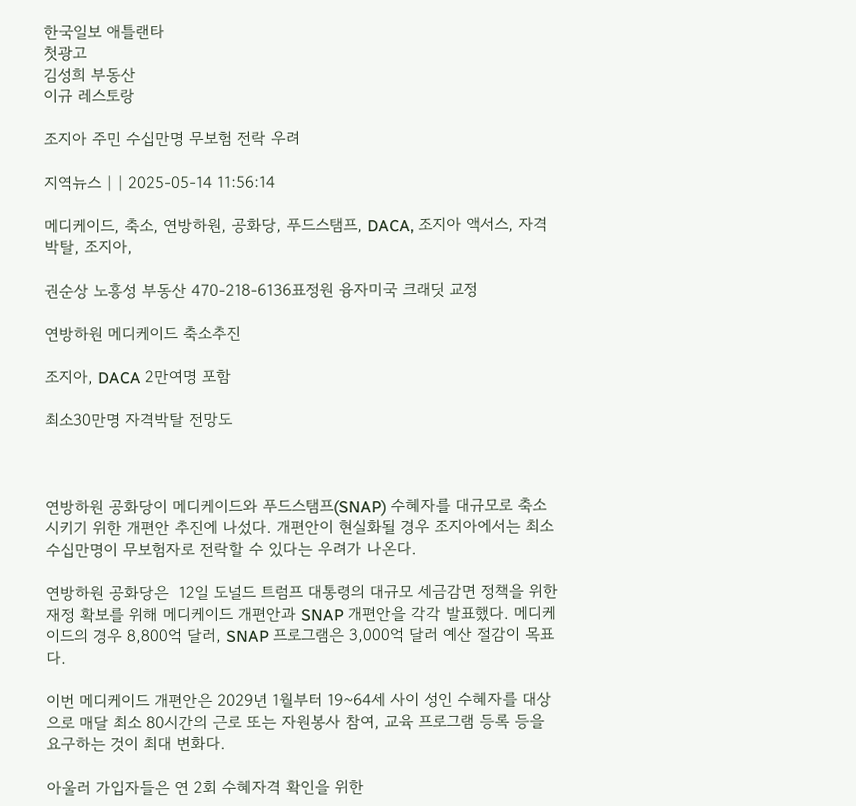한국일보 애틀랜타
첫광고
김성희 부동산
이규 레스토랑

조지아 주민 수십만명 무보험 전락 우려

지역뉴스 | | 2025-05-14 11:56:14

메디케이드, 축소, 연방하원, 공화당, 푸드스탬프, DACA, 조지아 액서스, 자격박탈, 조지아,

권순상 노흥성 부동산 470-218-6136표정원 융자미국 크래딧 교정

연방하원 메디케이드 축소추진

조지아, DACA 2만여명 포함

최소30만명 자격박탈 전망도



연방하원 공화당이 메디케이드와 푸드스탬프(SNAP) 수혜자를 대규모로 축소시키기 위한 개편안 추진에 나섰다. 개편안이 현실화될 경우 조지아에서는 최소 수십만명이 무보험자로 전락할 수 있다는 우려가 나온다.

연방하원 공화당은  12일 도널드 트럼프 대통령의 대규모 세금감면 정책을 위한 재정 확보를 위해 메디케이드 개편안과 SNAP 개편안을 각각 발표했다. 메디케이드의 경우 8,800억 달러, SNAP 프로그램은 3,000억 달러 예산 절감이 목표다.

이번 메디케이드 개편안은 2029년 1월부터 19~64세 사이 성인 수혜자를 대상으로 매달 최소 80시간의 근로 또는 자원봉사 참여, 교육 프로그램 등록 등을 요구하는 것이 최대 변화다.

아울러 가입자들은 연 2회 수혜자격 확인을 위한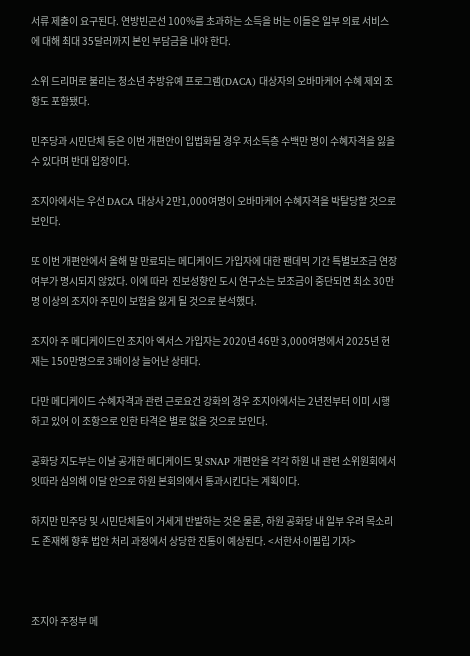서류 제출이 요구된다. 연방빈곤선 100%를 초과하는 소득을 버는 이들은 일부 의료 서비스에 대해 최대 35달러까지 본인 부담금을 내야 한다.

소위 드리머로 불리는 청소년 추방유예 프로그램(DACA) 대상자의 오바마케어 수혜 제외 조항도 포함됐다.

민주당과 시민단체 등은 이번 개편안이 입법화될 경우 저소득층 수백만 명이 수혜자격을 잃을 수 있다며 반대 입장이다.

조지아에서는 우선 DACA 대상사 2만1,000여명이 오바마케어 수혜자격을 박탈당할 것으로 보인다.

또 이번 개편안에서 올해 말 만료되는 메디케이드 가입자에 대한 팬데믹 기간 특별보조금 연장 여부가 명시되지 않았다. 이에 따라  진보성향인 도시 연구소는 보조금이 중단되면 최소 30만명 이상의 조지아 주민이 보험을 잃게 될 것으로 분석했다.

조지아 주 메디케이드인 조지아 엑서스 가입자는 2020년 46만 3,000여명에서 2025년 현재는 150만명으로 3배이상 늘어난 상태다.

다만 메디케이드 수혜자격과 관련 근로요건 강화의 경우 조지아에서는 2년전부터 이미 시행하고 있어 이 조항으로 인한 타격은 별로 없을 것으로 보인다.

공화당 지도부는 이날 공개한 메디케이드 및 SNAP 개편안을 각각 하원 내 관련 소위원회에서 잇따라 심의해 이달 안으로 하원 본회의에서 통과시킨다는 계획이다.

하지만 민주당 및 시민단체들이 거세게 반발하는 것은 물론, 하원 공화당 내 일부 우려 목소리도 존재해 향후 법안 처리 과정에서 상당한 진통이 예상된다. <서한서∙이필립 기자>



조지아 주정부 메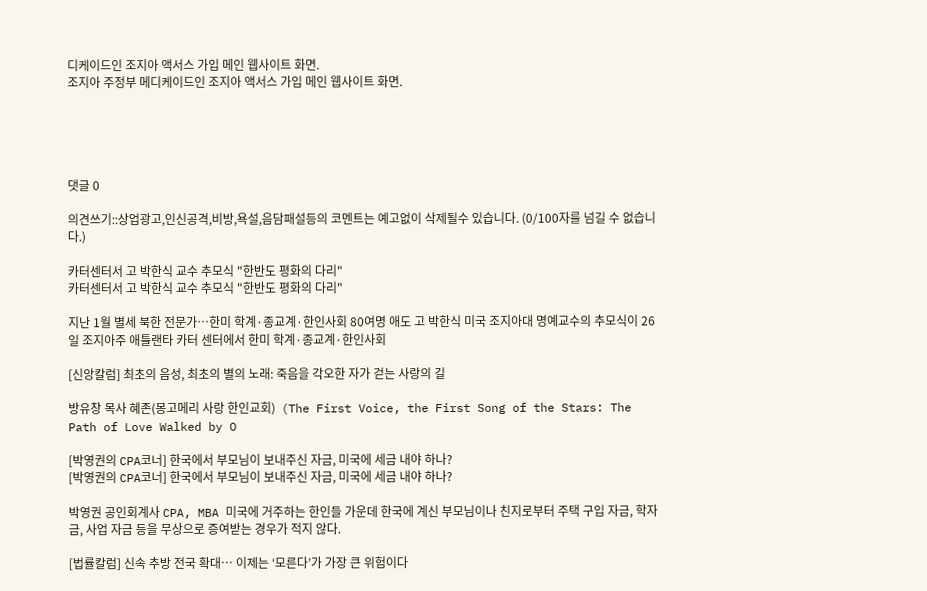디케이드인 조지아 액서스 가입 메인 웹사이트 화면.
조지아 주정부 메디케이드인 조지아 액서스 가입 메인 웹사이트 화면.





댓글 0

의견쓰기::상업광고,인신공격,비방,욕설,음담패설등의 코멘트는 예고없이 삭제될수 있습니다. (0/100자를 넘길 수 없습니다.)

카터센터서 고 박한식 교수 추모식 "한반도 평화의 다리"
카터센터서 고 박한식 교수 추모식 "한반도 평화의 다리"

지난 1월 별세 북한 전문가…한미 학계·종교계·한인사회 80여명 애도 고 박한식 미국 조지아대 명예교수의 추모식이 26일 조지아주 애틀랜타 카터 센터에서 한미 학계·종교계·한인사회

[신앙칼럼] 최초의 음성, 최초의 별의 노래: 죽음을 각오한 자가 걷는 사랑의 길

방유창 목사 혜존(몽고메리 사랑 한인교회)  (The First Voice, the First Song of the Stars: The Path of Love Walked by O

[박영권의 CPA코너] 한국에서 부모님이 보내주신 자금, 미국에 세금 내야 하나?
[박영권의 CPA코너] 한국에서 부모님이 보내주신 자금, 미국에 세금 내야 하나?

박영권 공인회계사 CPA, MBA 미국에 거주하는 한인들 가운데 한국에 계신 부모님이나 친지로부터 주택 구입 자금, 학자금, 사업 자금 등을 무상으로 증여받는 경우가 적지 않다.

[법률칼럼] 신속 추방 전국 확대… 이제는 ‘모른다’가 가장 큰 위험이다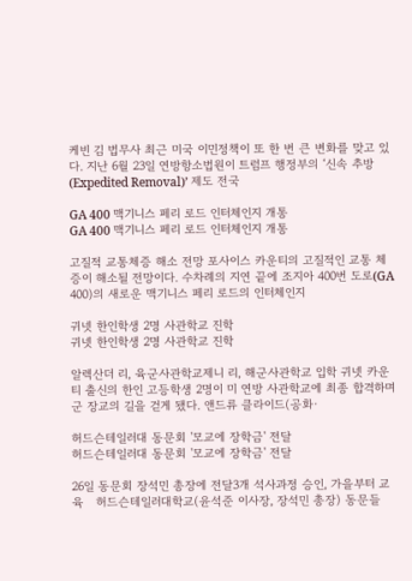케빈 김 법무사 최근 미국 이민정책이 또 한 번 큰 변화를 맞고 있다. 지난 6월 23일 연방항소법원이 트럼프 행정부의 ‘신속 추방(Expedited Removal)’ 제도 전국

GA 400 맥기니스 페리 로드 인터체인지 개통
GA 400 맥기니스 페리 로드 인터체인지 개통

고질적 교통체증 해소 전망 포사이스 카운티의 고질적인 교통 체증이 해소될 전망이다. 수차례의 지연 끝에 조지아 400번 도로(GA 400)의 새로운 맥기니스 페리 로드의 인터체인지

귀넷 한인학생 2명 사관학교 진학
귀넷 한인학생 2명 사관학교 진학

알렉산더 리, 육군사관학교제니 리, 해군사관학교 입학 귀넷 카운티 출신의 한인 고등학생 2명이 미 연방 사관학교에 최종 합격하며 군 장교의 길을 걷게 됐다. 앤드류 클라이드(공화·

허드슨테일러대 동문회 '모교에 장학금' 전달
허드슨테일러대 동문회 '모교에 장학금' 전달

26일 동문회 장석민 총장에 전달3개 석사과정 승인, 가을부터 교육   허드슨테일러대학교(윤석준 이사장, 장석민 총장) 동문들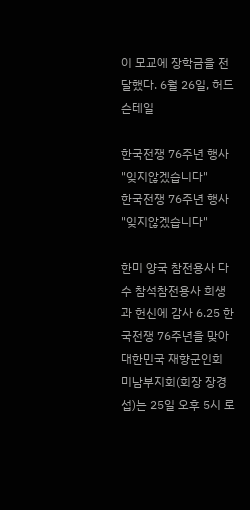이 모교에 장학금을 전달했다. 6월 26일, 허드슨테일

한국전쟁 76주년 행사 "잊지않겠습니다"
한국전쟁 76주년 행사 "잊지않겠습니다"

한미 양국 참전용사 다수 참석참전용사 희생과 헌신에 감사 6.25 한국전쟁 76주년을 맞아 대한민국 재향군인회 미남부지회(회장 장경섭)는 25일 오후 5시 로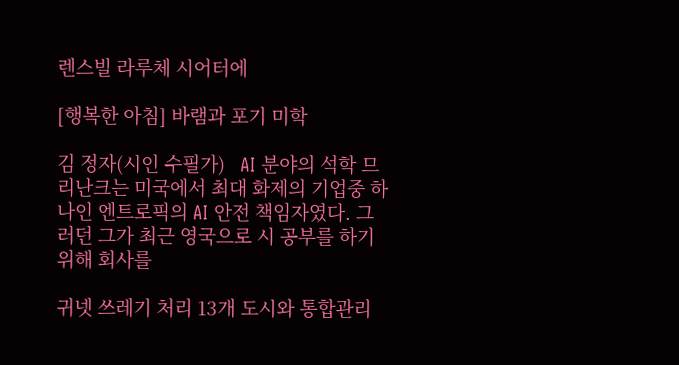렌스빌 라루체 시어터에

[행복한 아침] 바램과 포기 미학

김 정자(시인 수필가)   AI 분야의 석학 므리난크는 미국에서 최대 화제의 기업중 하나인 엔트로픽의 AI 안전 책임자였다. 그러던 그가 최근 영국으로 시 공부를 하기 위해 회사를

귀넷 쓰레기 처리 13개 도시와 통합관리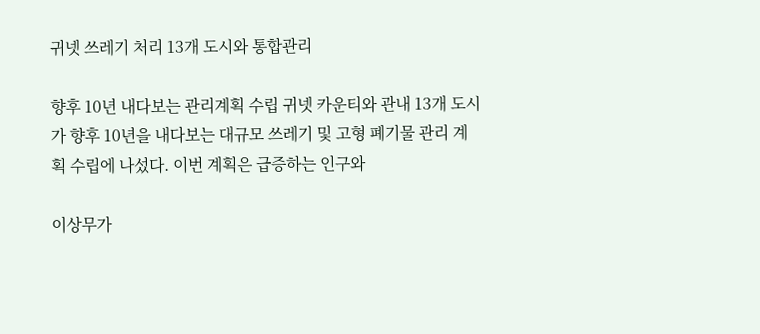귀넷 쓰레기 처리 13개 도시와 통합관리

향후 10년 내다보는 관리계획 수립 귀넷 카운티와 관내 13개 도시가 향후 10년을 내다보는 대규모 쓰레기 및 고형 폐기물 관리 계획 수립에 나섰다. 이번 계획은 급증하는 인구와

이상무가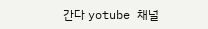간다 yotube 채널